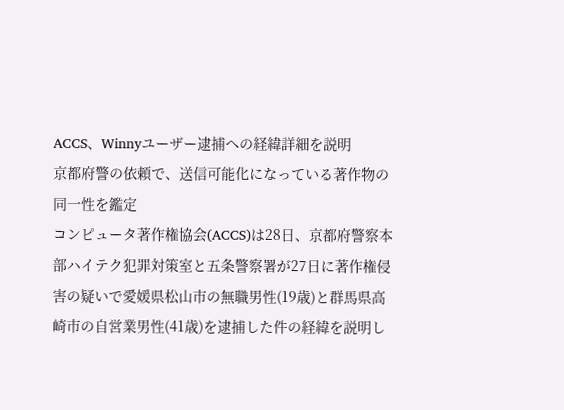ACCS、Winnyユーザー逮捕への経緯詳細を説明
京都府警の依頼で、送信可能化になっている著作物の同一性を鑑定
コンピュータ著作権協会(ACCS)は28日、京都府警察本部ハイテク犯罪対策室と五条警察署が27日に著作権侵害の疑いで愛媛県松山市の無職男性(19歳)と群馬県高崎市の自営業男性(41歳)を逮捕した件の経緯を説明し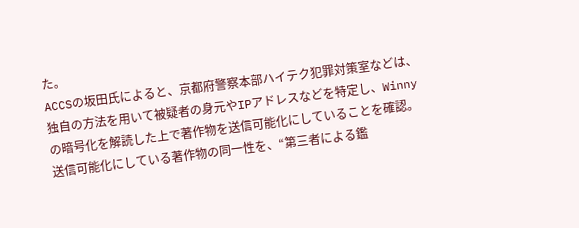た。
ACCSの坂田氏によると、京都府警察本部ハイテク犯罪対策室などは、独自の方法を用いて被疑者の身元やIPアドレスなどを特定し、Winnyの暗号化を解読した上で著作物を送信可能化にしていることを確認。送信可能化にしている著作物の同一性を、“第三者による鑑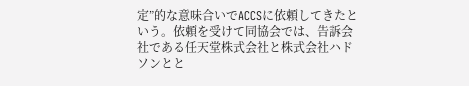定”的な意味合いでACCSに依頼してきたという。依頼を受けて同協会では、告訴会社である任天堂株式会社と株式会社ハドソンとと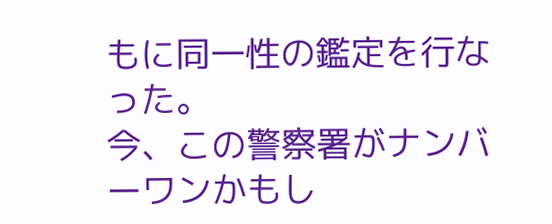もに同一性の鑑定を行なった。
今、この警察署がナンバーワンかもし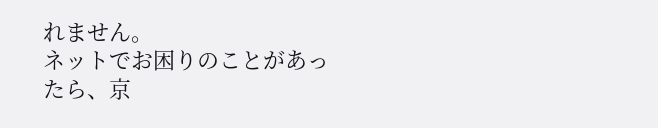れません。
ネットでお困りのことがあったら、京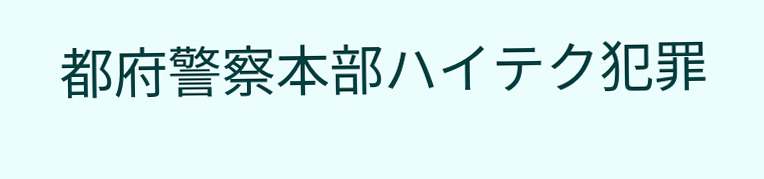都府警察本部ハイテク犯罪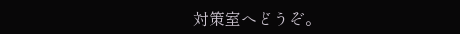対策室へどうぞ。